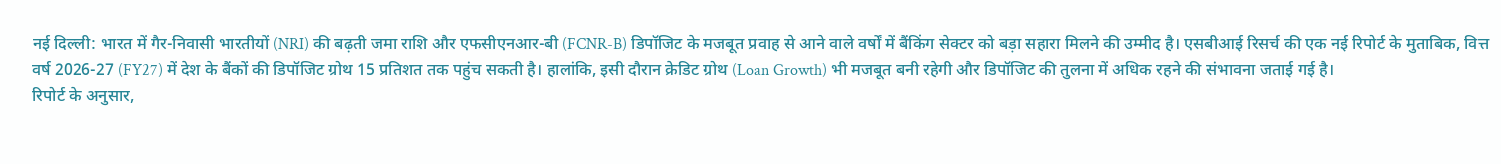नई दिल्ली: भारत में गैर-निवासी भारतीयों (NRI) की बढ़ती जमा राशि और एफसीएनआर-बी (FCNR-B) डिपॉजिट के मजबूत प्रवाह से आने वाले वर्षों में बैंकिंग सेक्टर को बड़ा सहारा मिलने की उम्मीद है। एसबीआई रिसर्च की एक नई रिपोर्ट के मुताबिक, वित्त वर्ष 2026-27 (FY27) में देश के बैंकों की डिपॉजिट ग्रोथ 15 प्रतिशत तक पहुंच सकती है। हालांकि, इसी दौरान क्रेडिट ग्रोथ (Loan Growth) भी मजबूत बनी रहेगी और डिपॉजिट की तुलना में अधिक रहने की संभावना जताई गई है।
रिपोर्ट के अनुसार,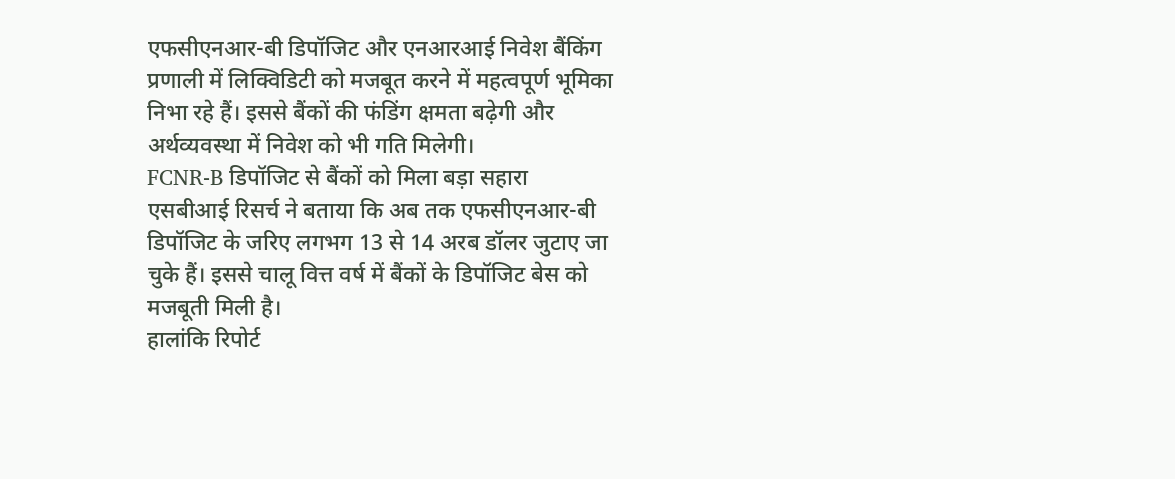एफसीएनआर-बी डिपॉजिट और एनआरआई निवेश बैंकिंग प्रणाली में लिक्विडिटी को मजबूत करने में महत्वपूर्ण भूमिका निभा रहे हैं। इससे बैंकों की फंडिंग क्षमता बढ़ेगी और अर्थव्यवस्था में निवेश को भी गति मिलेगी।
FCNR-B डिपॉजिट से बैंकों को मिला बड़ा सहारा
एसबीआई रिसर्च ने बताया कि अब तक एफसीएनआर-बी डिपॉजिट के जरिए लगभग 13 से 14 अरब डॉलर जुटाए जा चुके हैं। इससे चालू वित्त वर्ष में बैंकों के डिपॉजिट बेस को मजबूती मिली है।
हालांकि रिपोर्ट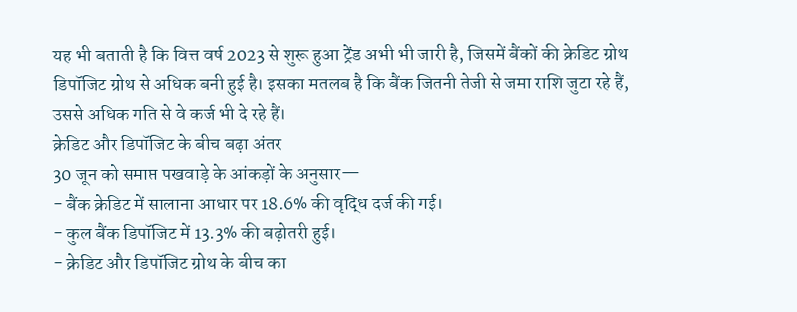यह भी बताती है कि वित्त वर्ष 2023 से शुरू हुआ ट्रेंड अभी भी जारी है, जिसमें बैंकों की क्रेडिट ग्रोथ डिपॉजिट ग्रोथ से अधिक बनी हुई है। इसका मतलब है कि बैंक जितनी तेजी से जमा राशि जुटा रहे हैं, उससे अधिक गति से वे कर्ज भी दे रहे हैं।
क्रेडिट और डिपॉजिट के बीच बढ़ा अंतर
30 जून को समाप्त पखवाड़े के आंकड़ों के अनुसार—
- बैंक क्रेडिट में सालाना आधार पर 18.6% की वृद्धि दर्ज की गई।
- कुल बैंक डिपॉजिट में 13.3% की बढ़ोतरी हुई।
- क्रेडिट और डिपॉजिट ग्रोथ के बीच का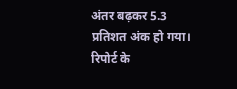अंतर बढ़कर 5.3 प्रतिशत अंक हो गया।
रिपोर्ट के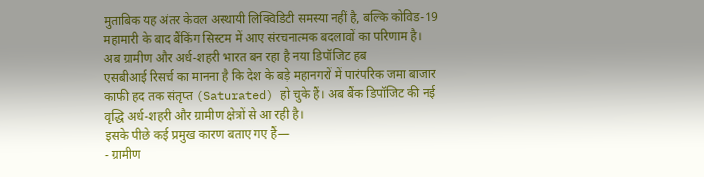मुताबिक यह अंतर केवल अस्थायी लिक्विडिटी समस्या नहीं है, बल्कि कोविड-19 महामारी के बाद बैंकिंग सिस्टम में आए संरचनात्मक बदलावों का परिणाम है।
अब ग्रामीण और अर्ध-शहरी भारत बन रहा है नया डिपॉजिट हब
एसबीआई रिसर्च का मानना है कि देश के बड़े महानगरों में पारंपरिक जमा बाजार काफी हद तक संतृप्त (Saturated) हो चुके हैं। अब बैंक डिपॉजिट की नई वृद्धि अर्ध-शहरी और ग्रामीण क्षेत्रों से आ रही है।
इसके पीछे कई प्रमुख कारण बताए गए हैं—
- ग्रामीण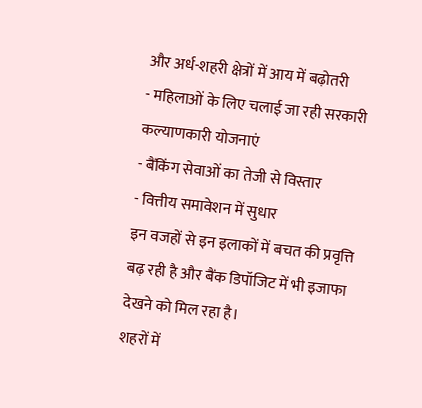और अर्ध-शहरी क्षेत्रों में आय में बढ़ोतरी
- महिलाओं के लिए चलाई जा रही सरकारी कल्याणकारी योजनाएं
- बैंकिंग सेवाओं का तेजी से विस्तार
- वित्तीय समावेशन में सुधार
इन वजहों से इन इलाकों में बचत की प्रवृत्ति बढ़ रही है और बैंक डिपॉजिट में भी इजाफा देखने को मिल रहा है।
शहरों में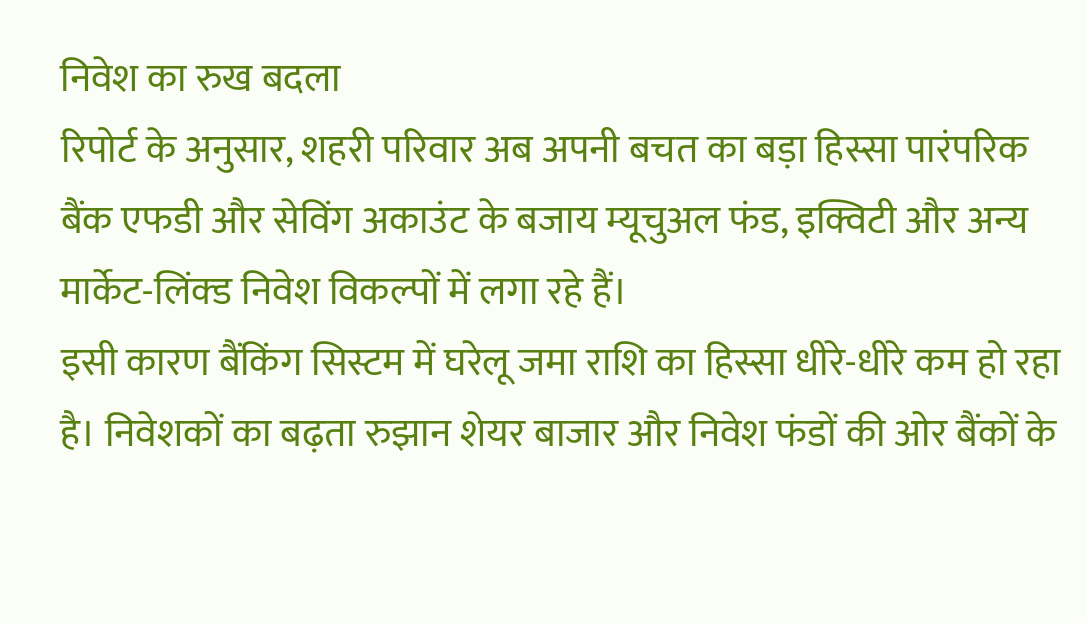निवेश का रुख बदला
रिपोर्ट के अनुसार, शहरी परिवार अब अपनी बचत का बड़ा हिस्सा पारंपरिक बैंक एफडी और सेविंग अकाउंट के बजाय म्यूचुअल फंड, इक्विटी और अन्य मार्केट-लिंक्ड निवेश विकल्पों में लगा रहे हैं।
इसी कारण बैंकिंग सिस्टम में घरेलू जमा राशि का हिस्सा धीरे-धीरे कम हो रहा है। निवेशकों का बढ़ता रुझान शेयर बाजार और निवेश फंडों की ओर बैंकों के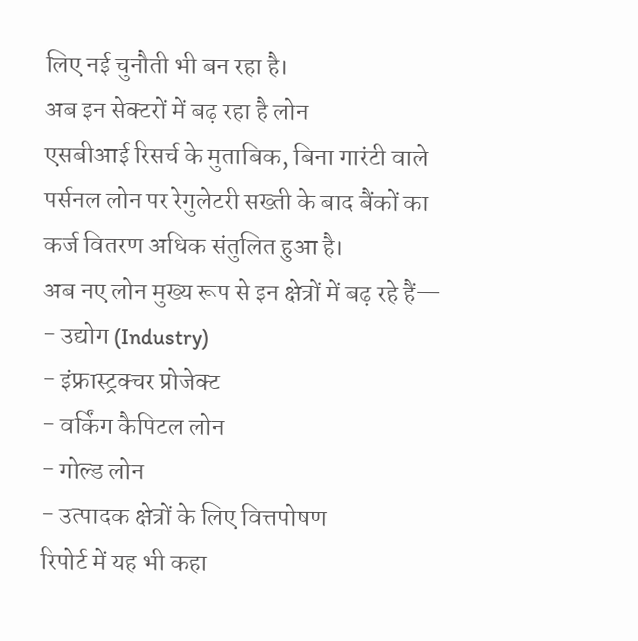लिए नई चुनौती भी बन रहा है।
अब इन सेक्टरों में बढ़ रहा है लोन
एसबीआई रिसर्च के मुताबिक, बिना गारंटी वाले पर्सनल लोन पर रेगुलेटरी सख्ती के बाद बैंकों का कर्ज वितरण अधिक संतुलित हुआ है।
अब नए लोन मुख्य रूप से इन क्षेत्रों में बढ़ रहे हैं—
- उद्योग (Industry)
- इंफ्रास्ट्रक्चर प्रोजेक्ट
- वर्किंग कैपिटल लोन
- गोल्ड लोन
- उत्पादक क्षेत्रों के लिए वित्तपोषण
रिपोर्ट में यह भी कहा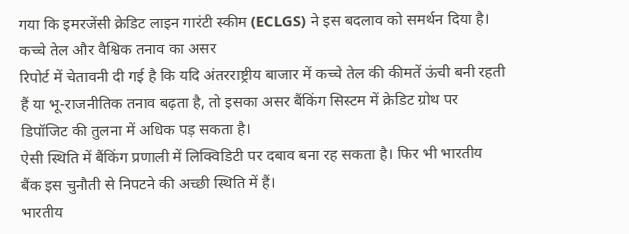गया कि इमरजेंसी क्रेडिट लाइन गारंटी स्कीम (ECLGS) ने इस बदलाव को समर्थन दिया है।
कच्चे तेल और वैश्विक तनाव का असर
रिपोर्ट में चेतावनी दी गई है कि यदि अंतरराष्ट्रीय बाजार में कच्चे तेल की कीमतें ऊंची बनी रहती हैं या भू-राजनीतिक तनाव बढ़ता है, तो इसका असर बैंकिंग सिस्टम में क्रेडिट ग्रोथ पर डिपॉजिट की तुलना में अधिक पड़ सकता है।
ऐसी स्थिति में बैंकिंग प्रणाली में लिक्विडिटी पर दबाव बना रह सकता है। फिर भी भारतीय बैंक इस चुनौती से निपटने की अच्छी स्थिति में हैं।
भारतीय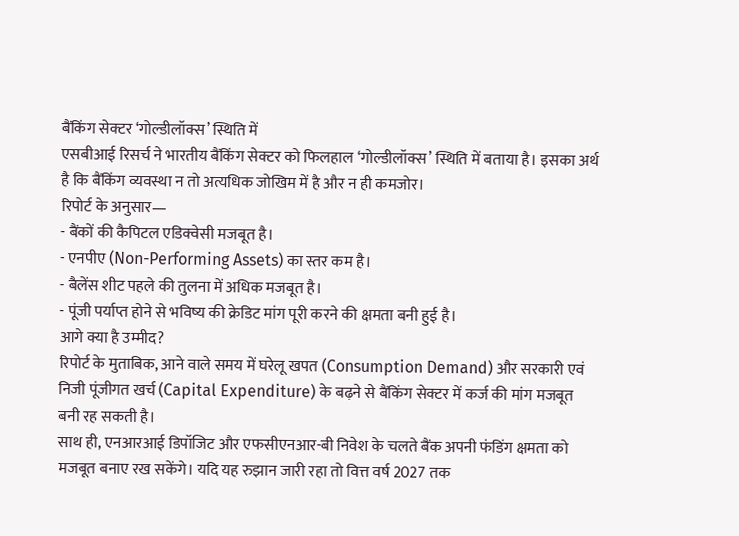बैंकिंग सेक्टर ‘गोल्डीलॉक्स’ स्थिति में
एसबीआई रिसर्च ने भारतीय बैंकिंग सेक्टर को फिलहाल ‘गोल्डीलॉक्स’ स्थिति में बताया है। इसका अर्थ है कि बैंकिंग व्यवस्था न तो अत्यधिक जोखिम में है और न ही कमजोर।
रिपोर्ट के अनुसार—
- बैंकों की कैपिटल एडिक्वेसी मजबूत है।
- एनपीए (Non-Performing Assets) का स्तर कम है।
- बैलेंस शीट पहले की तुलना में अधिक मजबूत है।
- पूंजी पर्याप्त होने से भविष्य की क्रेडिट मांग पूरी करने की क्षमता बनी हुई है।
आगे क्या है उम्मीद?
रिपोर्ट के मुताबिक, आने वाले समय में घरेलू खपत (Consumption Demand) और सरकारी एवं निजी पूंजीगत खर्च (Capital Expenditure) के बढ़ने से बैंकिंग सेक्टर में कर्ज की मांग मजबूत बनी रह सकती है।
साथ ही, एनआरआई डिपॉजिट और एफसीएनआर-बी निवेश के चलते बैंक अपनी फंडिंग क्षमता को मजबूत बनाए रख सकेंगे। यदि यह रुझान जारी रहा तो वित्त वर्ष 2027 तक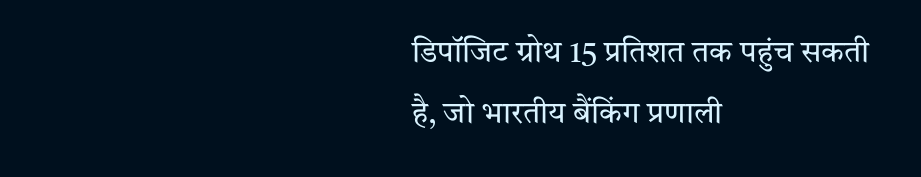डिपॉजिट ग्रोथ 15 प्रतिशत तक पहुंच सकती है, जो भारतीय बैंकिंग प्रणाली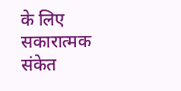के लिए सकारात्मक संकेत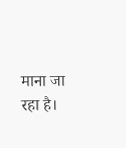माना जा रहा है।